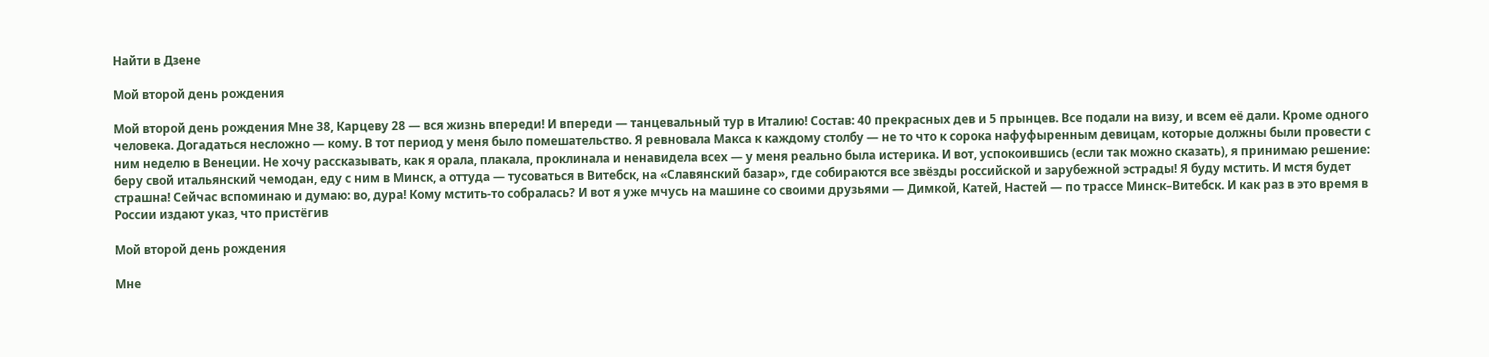Найти в Дзене

Мой второй день рождения

Мой второй день рождения Мне 38, Карцеву 28 — вся жизнь впереди! И впереди — танцевальный тур в Италию! Состав: 40 прекрасных дев и 5 прынцев. Все подали на визу, и всем её дали. Кроме одного человека. Догадаться несложно — кому. В тот период у меня было помешательство. Я ревновала Макса к каждому столбу — не то что к сорока нафуфыренным девицам, которые должны были провести с ним неделю в Венеции. Не хочу рассказывать, как я орала, плакала, проклинала и ненавидела всех — у меня реально была истерика. И вот, успокоившись (если так можно сказать), я принимаю решение: беру свой итальянский чемодан, еду с ним в Минск, а оттуда — тусоваться в Витебск, на «Славянский базар», где собираются все звёзды российской и зарубежной эстрады! Я буду мстить. И мстя будет страшна! Сейчас вспоминаю и думаю: во, дура! Кому мстить-то собралась? И вот я уже мчусь на машине со своими друзьями — Димкой, Катей, Настей — по трассе Минск–Витебск. И как раз в это время в России издают указ, что пристёгив

Мой второй день рождения

Мне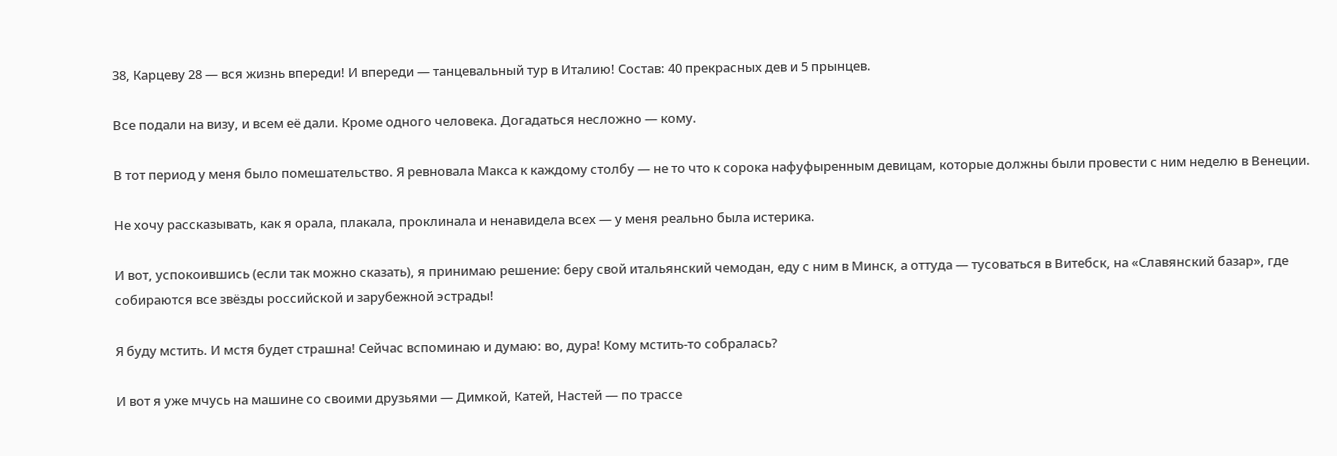38, Карцеву 28 — вся жизнь впереди! И впереди — танцевальный тур в Италию! Состав: 40 прекрасных дев и 5 прынцев.

Все подали на визу, и всем её дали. Кроме одного человека. Догадаться несложно — кому.

В тот период у меня было помешательство. Я ревновала Макса к каждому столбу — не то что к сорока нафуфыренным девицам, которые должны были провести с ним неделю в Венеции.

Не хочу рассказывать, как я орала, плакала, проклинала и ненавидела всех — у меня реально была истерика.

И вот, успокоившись (если так можно сказать), я принимаю решение: беру свой итальянский чемодан, еду с ним в Минск, а оттуда — тусоваться в Витебск, на «Славянский базар», где собираются все звёзды российской и зарубежной эстрады!

Я буду мстить. И мстя будет страшна! Сейчас вспоминаю и думаю: во, дура! Кому мстить-то собралась?

И вот я уже мчусь на машине со своими друзьями — Димкой, Катей, Настей — по трассе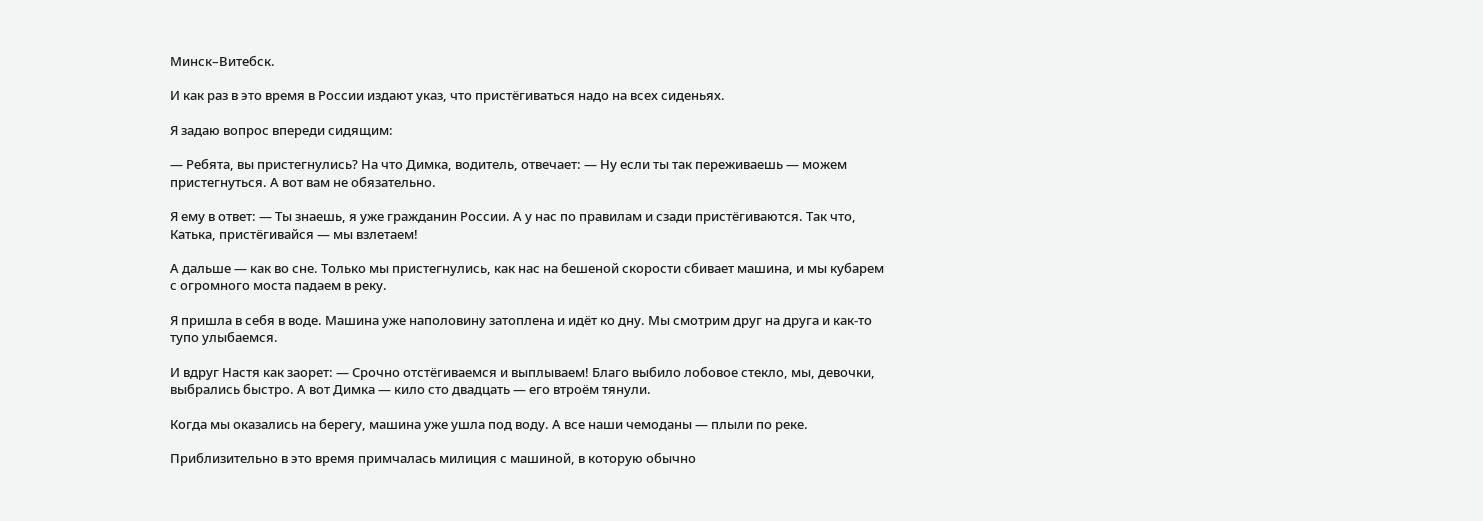Минск–Витебск.

И как раз в это время в России издают указ, что пристёгиваться надо на всех сиденьях.

Я задаю вопрос впереди сидящим:

— Ребята, вы пристегнулись? На что Димка, водитель, отвечает: — Ну если ты так переживаешь — можем пристегнуться. А вот вам не обязательно.

Я ему в ответ: — Ты знаешь, я уже гражданин России. А у нас по правилам и сзади пристёгиваются. Так что, Катька, пристёгивайся — мы взлетаем!

А дальше — как во сне. Только мы пристегнулись, как нас на бешеной скорости сбивает машина, и мы кубарем с огромного моста падаем в реку.

Я пришла в себя в воде. Машина уже наполовину затоплена и идёт ко дну. Мы смотрим друг на друга и как-то тупо улыбаемся.

И вдруг Настя как заорет: — Срочно отстёгиваемся и выплываем! Благо выбило лобовое стекло, мы, девочки, выбрались быстро. А вот Димка — кило сто двадцать — его втроём тянули.

Когда мы оказались на берегу, машина уже ушла под воду. А все наши чемоданы — плыли по реке.

Приблизительно в это время примчалась милиция с машиной, в которую обычно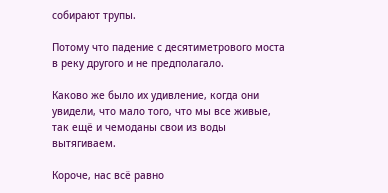собирают трупы.

Потому что падение с десятиметрового моста в реку другого и не предполагало.

Каково же было их удивление, когда они увидели, что мало того, что мы все живые, так ещё и чемоданы свои из воды вытягиваем.

Короче, нас всё равно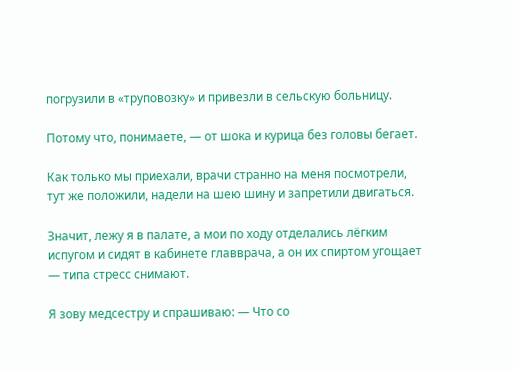погрузили в «труповозку» и привезли в сельскую больницу.

Потому что, понимаете, — от шока и курица без головы бегает.

Как только мы приехали, врачи странно на меня посмотрели, тут же положили, надели на шею шину и запретили двигаться.

Значит, лежу я в палате, а мои по ходу отделались лёгким испугом и сидят в кабинете главврача, а он их спиртом угощает — типа стресс снимают.

Я зову медсестру и спрашиваю: — Что со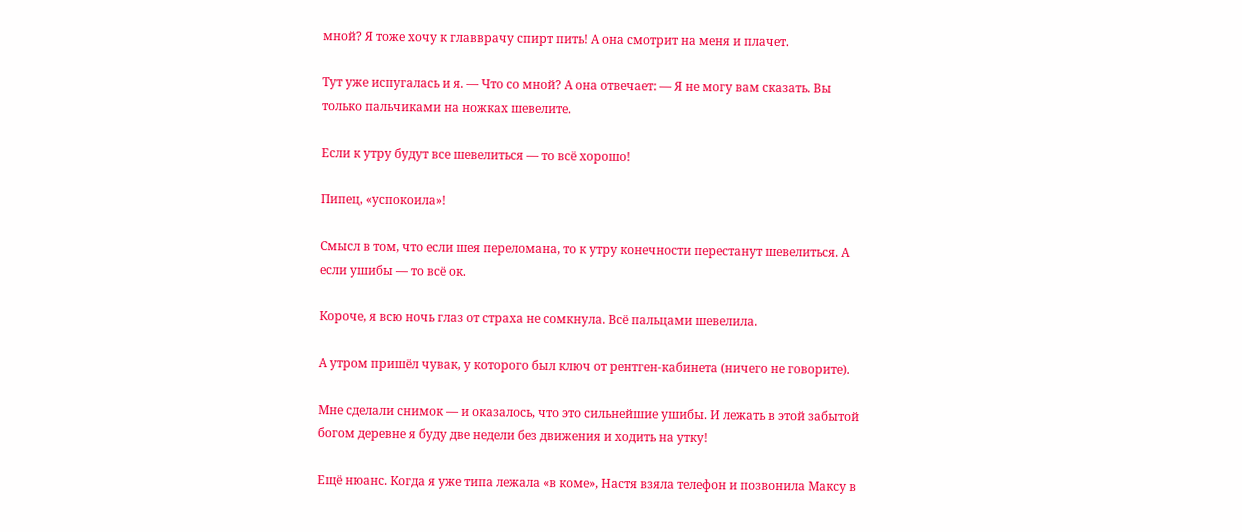мной? Я тоже хочу к главврачу спирт пить! А она смотрит на меня и плачет.

Тут уже испугалась и я. — Что со мной? А она отвечает: — Я не могу вам сказать. Вы только пальчиками на ножках шевелите.

Если к утру будут все шевелиться — то всё хорошо!

Пипец, «успокоила»!

Смысл в том, что если шея переломана, то к утру конечности перестанут шевелиться. А если ушибы — то всё ок.

Короче, я всю ночь глаз от страха не сомкнула. Всё пальцами шевелила.

А утром пришёл чувак, у которого был ключ от рентген-кабинета (ничего не говорите).

Мне сделали снимок — и оказалось, что это сильнейшие ушибы. И лежать в этой забытой богом деревне я буду две недели без движения и ходить на утку!

Ещё нюанс. Когда я уже типа лежала «в коме», Настя взяла телефон и позвонила Максу в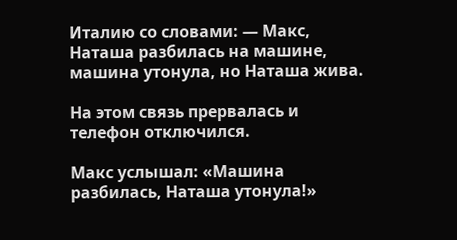Италию со словами: — Макс, Наташа разбилась на машине, машина утонула, но Наташа жива.

На этом связь прервалась и телефон отключился.

Макс услышал: «Машина разбилась, Наташа утонула!»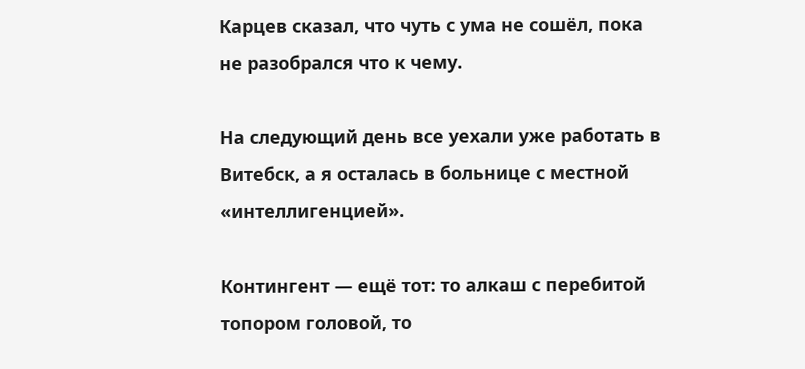Карцев сказал, что чуть с ума не сошёл, пока не разобрался что к чему.

На следующий день все уехали уже работать в Витебск, а я осталась в больнице с местной «интеллигенцией».

Контингент — ещё тот: то алкаш с перебитой топором головой, то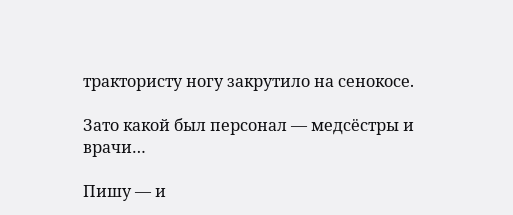трактористу ногу закрутило на сенокосе.

Зато какой был персонал — медсёстры и врачи…

Пишу — и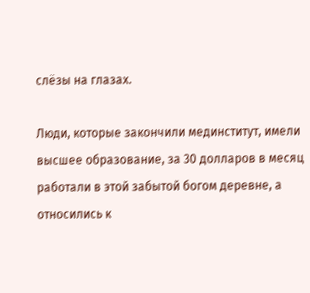слёзы на глазах.

Люди, которые закончили мединститут, имели высшее образование, за 30 долларов в месяц работали в этой забытой богом деревне, а относились к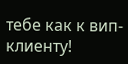тебе как к вип-клиенту!